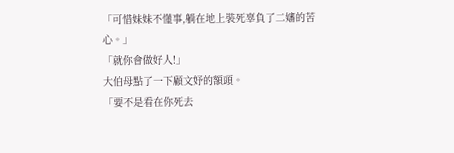「可惜妹妹不懂事,躺在地上裝死辜負了二嬸的苦心。」
「就你會做好人!」
大伯母點了一下顧文妤的額頭。
「要不是看在你死去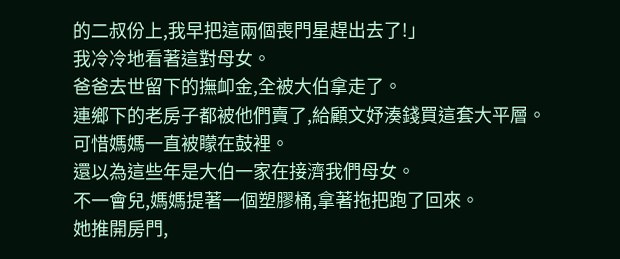的二叔份上,我早把這兩個喪門星趕出去了!」
我冷冷地看著這對母女。
爸爸去世留下的撫卹金,全被大伯拿走了。
連鄉下的老房子都被他們賣了,給顧文妤湊錢買這套大平層。
可惜媽媽一直被矇在鼓裡。
還以為這些年是大伯一家在接濟我們母女。
不一會兒,媽媽提著一個塑膠桶,拿著拖把跑了回來。
她推開房門,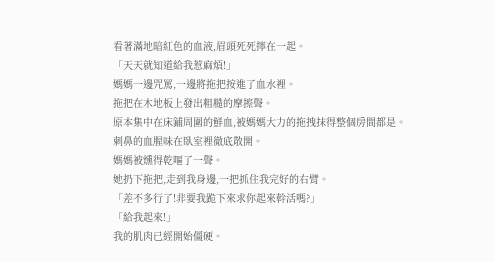看著滿地暗紅色的血液,眉頭死死擰在一起。
「天天就知道給我惹麻煩!」
媽媽一邊咒罵,一邊將拖把按進了血水裡。
拖把在木地板上發出粗糙的摩擦聲。
原本集中在床鋪周圍的鮮血,被媽媽大力的拖拽抹得整個房間都是。
刺鼻的血腥味在臥室裡徹底散開。
媽媽被燻得乾嘔了一聲。
她扔下拖把,走到我身邊,一把抓住我完好的右臂。
「差不多行了!非要我跪下來求你起來幹活嗎?」
「給我起來!」
我的肌肉已經開始僵硬。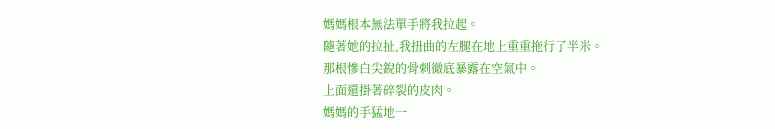媽媽根本無法單手將我拉起。
隨著她的拉扯,我扭曲的左腿在地上重重拖行了半米。
那根慘白尖銳的骨刺徹底暴露在空氣中。
上面還掛著碎裂的皮肉。
媽媽的手猛地一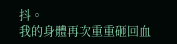抖。
我的身體再次重重砸回血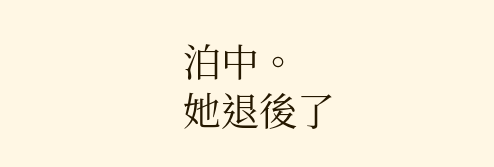泊中。
她退後了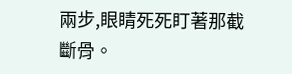兩步,眼睛死死盯著那截斷骨。